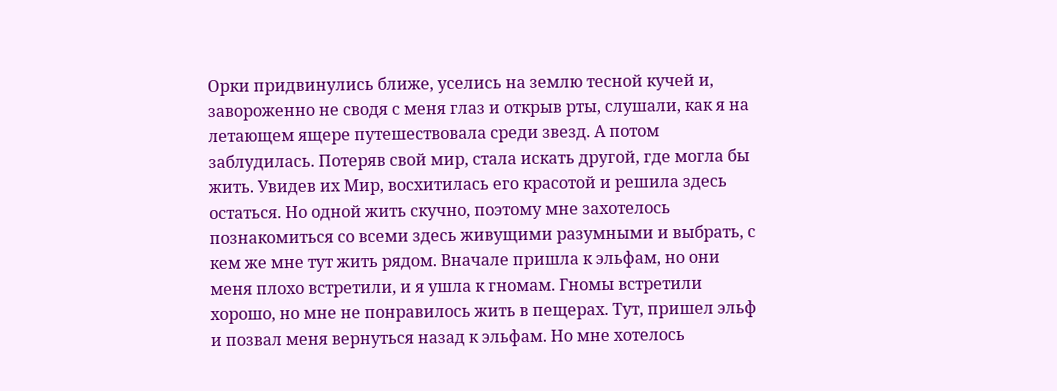Орки придвинулись ближе, уселись на землю тесной кучей и, завороженно не сводя с меня глаз и открыв рты, слушали, как я на летающем ящере путешествовала среди звезд. А потом заблудилась. Потеряв свой мир, стала искать другой, где могла бы жить. Увидев их Мир, восхитилась его красотой и решила здесь остаться. Но одной жить скучно, поэтому мне захотелось познакомиться со всеми здесь живущими разумными и выбрать, с кем же мне тут жить рядом. Вначале пришла к эльфам, но они меня плохо встретили, и я ушла к гномам. Гномы встретили хорошо, но мне не понравилось жить в пещерах. Тут, пришел эльф и позвал меня вернуться назад к эльфам. Но мне хотелось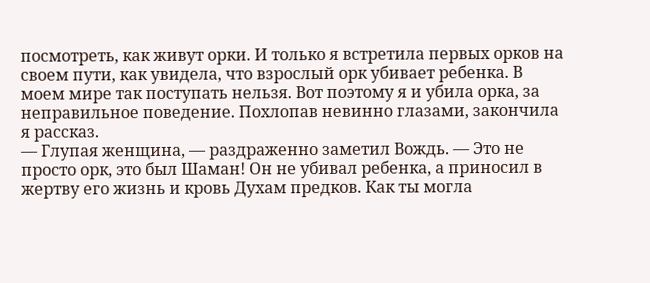посмотреть, как живут орки. И только я встретила первых орков на своем пути, как увидела, что взрослый орк убивает ребенка. В моем мире так поступать нельзя. Вот поэтому я и убила орка, за неправильное поведение. Похлопав невинно глазами, закончила я рассказ.
— Глупая женщина, — раздраженно заметил Вождь. — Это не просто орк, это был Шаман! Он не убивал ребенка, а приносил в жертву его жизнь и кровь Духам предков. Как ты могла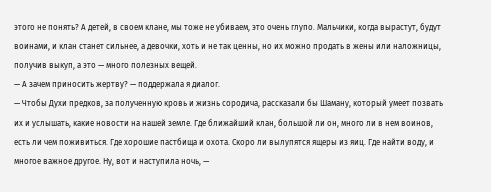этого не понять? А детей, в своем клане, мы тоже не убиваем, это очень глупо. Мальчики, когда вырастут, будут воинами, и клан станет сильнее, а девочки, хоть и не так ценны, но их можно продать в жены или наложницы, получив выкуп, а это — много полезных вещей.
— А зачем приносить жертву? — поддержала я диалог.
— Чтобы Духи предков, за полученную кровь и жизнь сородича, рассказали бы Шаману, который умеет позвать их и услышать, какие новости на нашей земле. Где ближайший клан, большой ли он, много ли в нем воинов, есть ли чем поживиться. Где хорошие пастбища и охота. Скоро ли вылупятся ящеры из яиц. Где найти воду, и многое важное другое. Ну, вот и наступила ночь, —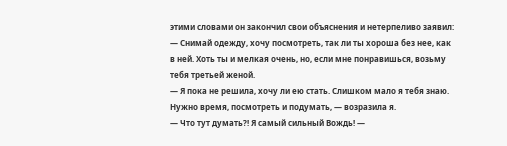этими словами он закончил свои объяснения и нетерпеливо заявил: — Снимай одежду, хочу посмотреть, так ли ты хороша без нее, как в ней. Хоть ты и мелкая очень, но, если мне понравишься, возьму тебя третьей женой.
— Я пока не решила, хочу ли ею стать. Слишком мало я тебя знаю. Нужно время, посмотреть и подумать, — возразила я.
— Что тут думать?! Я самый сильный Вождь! —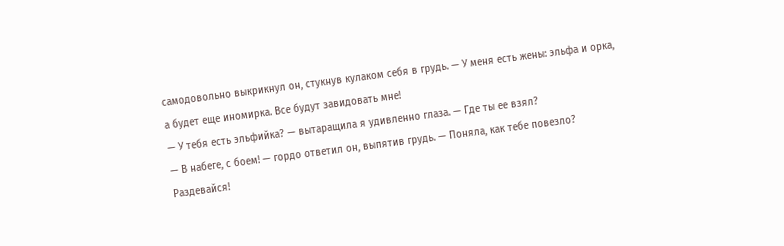самодовольно выкрикнул он, стукнув кулаком себя в грудь. — У меня есть жены: эльфа и орка, а будет еще иномирка. Все будут завидовать мне!
— У тебя есть эльфийка? — вытаращила я удивленно глаза. — Где ты ее взял?
— В набеге, с боем! — гордо ответил он, выпятив грудь. — Поняла, как тебе повезло? Раздевайся!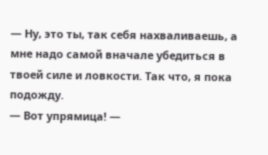— Ну, это ты, так себя нахваливаешь, а мне надо самой вначале убедиться в твоей силе и ловкости. Так что, я пока подожду.
— Вот упрямица! —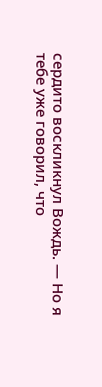сердито воскликнул Вождь. — Но я тебе уже говорил, что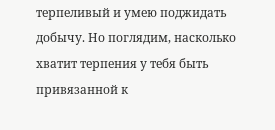терпеливый и умею поджидать добычу. Но поглядим, насколько хватит терпения у тебя быть привязанной к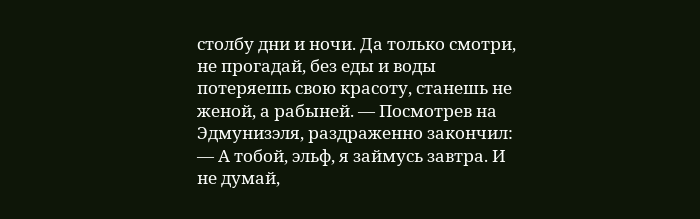столбу дни и ночи. Да только смотри, не прогадай, без еды и воды потеряешь свою красоту, станешь не женой, а рабыней. — Посмотрев на Эдмунизэля, раздраженно закончил: — А тобой, эльф, я займусь завтра. И не думай,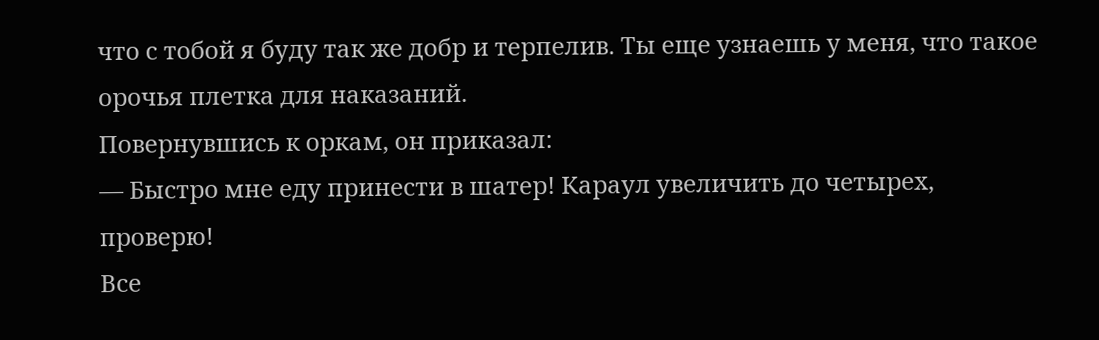что с тобой я буду так же добр и терпелив. Ты еще узнаешь у меня, что такое орочья плетка для наказаний.
Повернувшись к оркам, он приказал:
— Быстро мне еду принести в шатер! Караул увеличить до четырех, проверю!
Все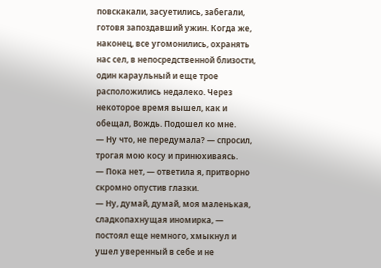повскакали, засуетились, забегали, готовя запоздавший ужин. Когда же, наконец, все угомонились, охранять нас сел, в непосредственной близости, один караульный и еще трое расположились недалеко. Через некоторое время вышел, как и обещал, Вождь. Подошел ко мне.
— Ну что, не передумала? — спросил, трогая мою косу и принюхиваясь.
— Пока нет, — ответила я, притворно скромно опустив глазки.
— Ну, думай, думай, моя маленькая, сладкопахнущая иномирка, — постоял еще немного, хмыкнул и ушел уверенный в себе и не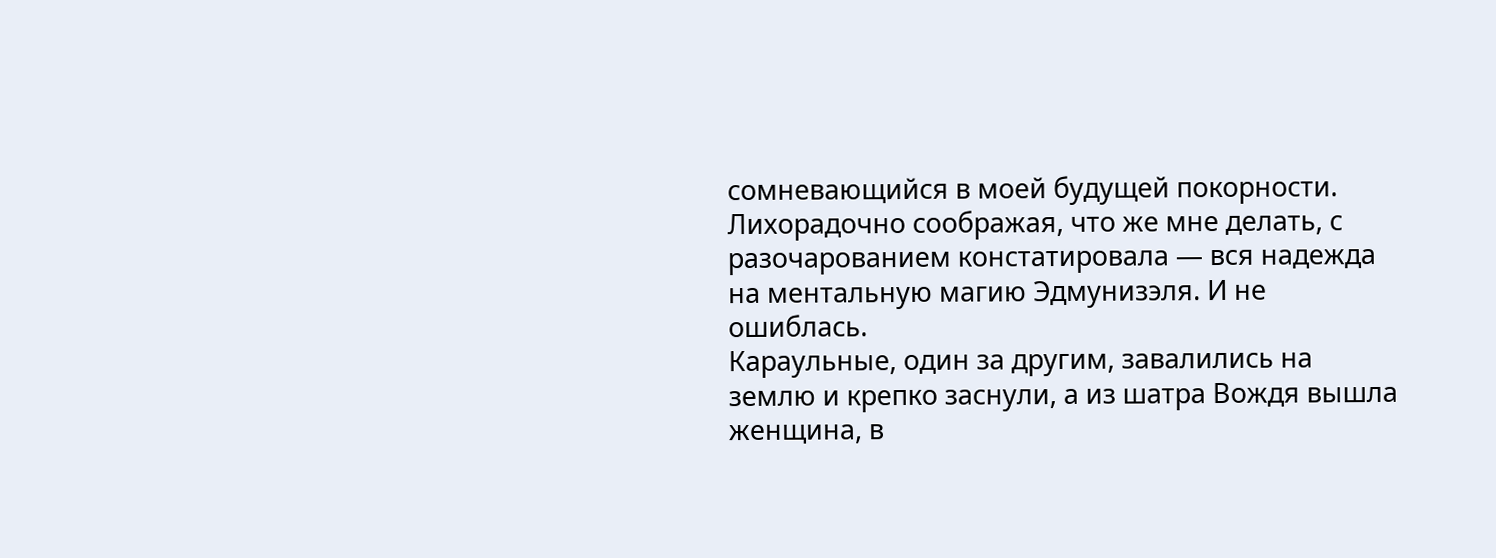сомневающийся в моей будущей покорности.
Лихорадочно соображая, что же мне делать, с разочарованием констатировала — вся надежда на ментальную магию Эдмунизэля. И не ошиблась.
Караульные, один за другим, завалились на землю и крепко заснули, а из шатра Вождя вышла женщина, в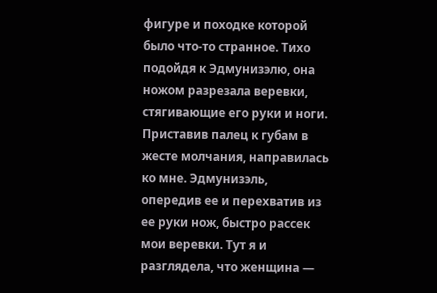фигуре и походке которой было что-то странное. Тихо подойдя к Эдмунизэлю, она ножом разрезала веревки, стягивающие его руки и ноги. Приставив палец к губам в жесте молчания, направилась ко мне. Эдмунизэль, опередив ее и перехватив из ее руки нож, быстро рассек мои веревки. Тут я и разглядела, что женщина —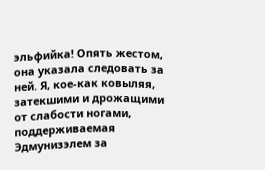эльфийка! Опять жестом, она указала следовать за ней. Я, кое-как ковыляя, затекшими и дрожащими от слабости ногами, поддерживаемая Эдмунизэлем за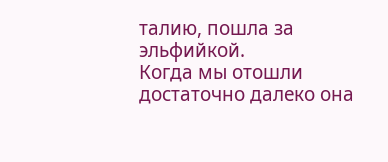талию, пошла за эльфийкой.
Когда мы отошли достаточно далеко она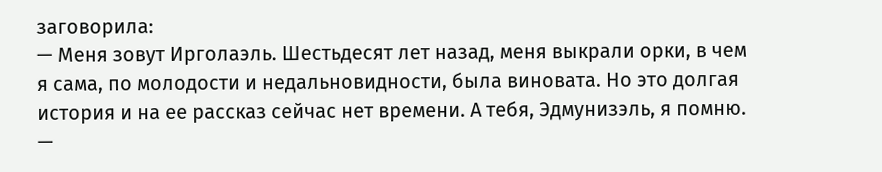заговорила:
— Меня зовут Ирголаэль. Шестьдесят лет назад, меня выкрали орки, в чем я сама, по молодости и недальновидности, была виновата. Но это долгая история и на ее рассказ сейчас нет времени. А тебя, Эдмунизэль, я помню.
—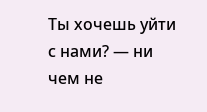Ты хочешь уйти с нами? — ни чем не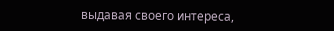выдавая своего интереса,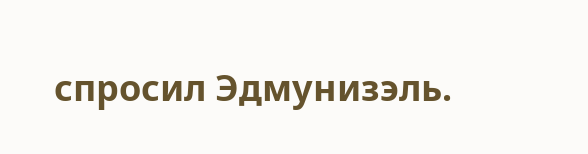спросил Эдмунизэль.